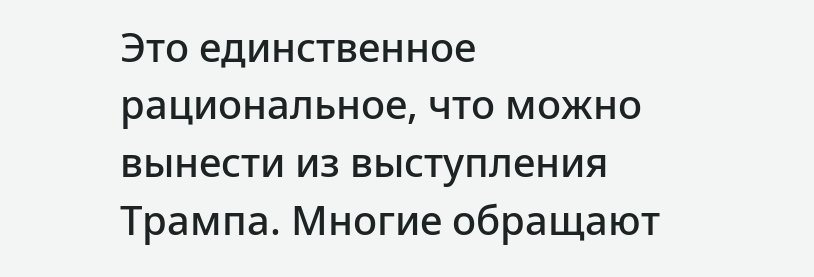Это единственное рациональное, что можно вынести из выступления Трампа. Многие обращают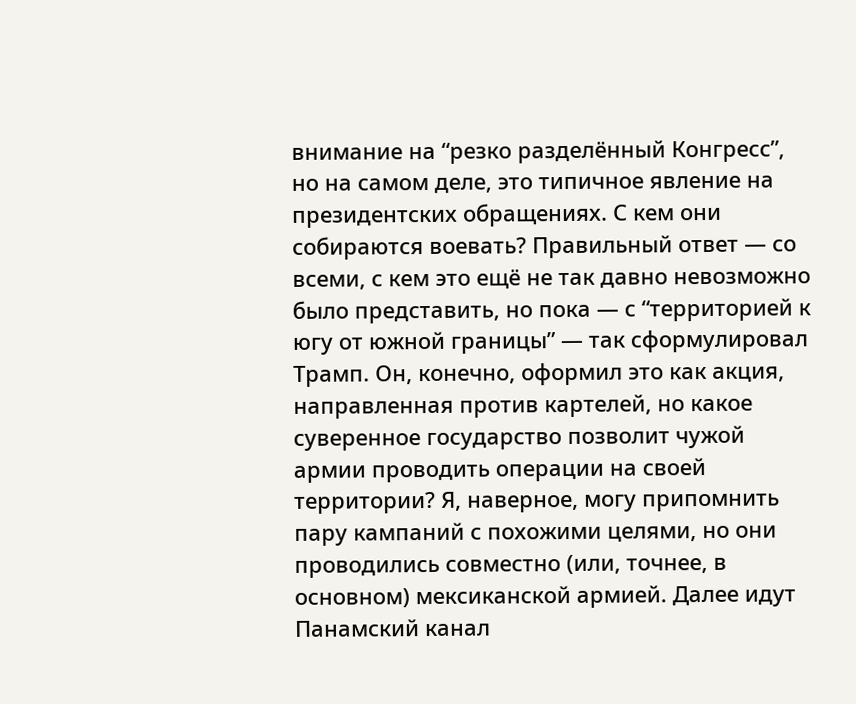внимание на “резко разделённый Конгресс”, но на самом деле, это типичное явление на президентских обращениях. С кем они собираются воевать? Правильный ответ — со всеми, с кем это ещё не так давно невозможно было представить, но пока — с “территорией к югу от южной границы” — так сформулировал Трамп. Он, конечно, оформил это как акция, направленная против картелей, но какое суверенное государство позволит чужой армии проводить операции на своей территории? Я, наверное, могу припомнить пару кампаний с похожими целями, но они проводились совместно (или, точнее, в основном) мексиканской армией. Далее идут Панамский канал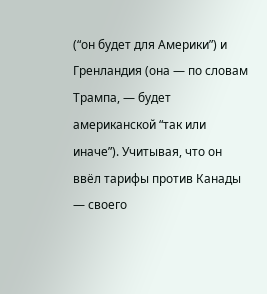(“он будет для Америки”) и Гренландия (она — по словам Трампа, — будет американской “так или иначе”). Учитывая, что он ввёл тарифы против Канады — своего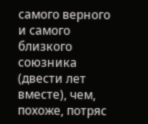самого верного и самого близкого союзника (двести лет вместе), чем, похоже, потряс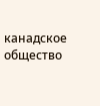канадское общество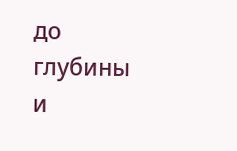до глубины и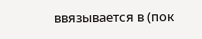ввязывается в (пок